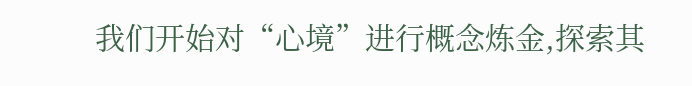我们开始对“心境”进行概念炼金,探索其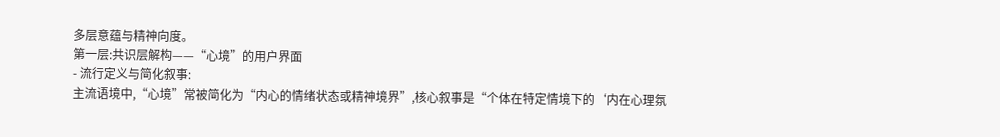多层意蕴与精神向度。
第一层:共识层解构——“心境”的用户界面
- 流行定义与简化叙事:
主流语境中,“心境”常被简化为“内心的情绪状态或精神境界”,核心叙事是“个体在特定情境下的‘内在心理氛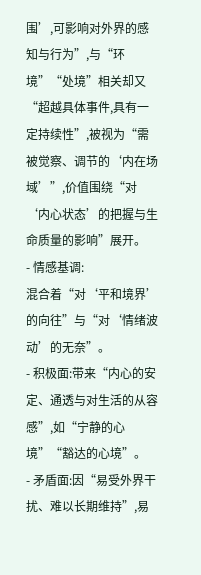围’,可影响对外界的感知与行为”,与“环境”“处境”相关却又“超越具体事件,具有一定持续性”,被视为“需被觉察、调节的‘内在场域’”,价值围绕“对‘内心状态’的把握与生命质量的影响”展开。
- 情感基调:
混合着“对‘平和境界’的向往”与“对‘情绪波动’的无奈”。
- 积极面:带来“内心的安定、通透与对生活的从容感”,如“宁静的心境”“豁达的心境”。
- 矛盾面:因“易受外界干扰、难以长期维持”,易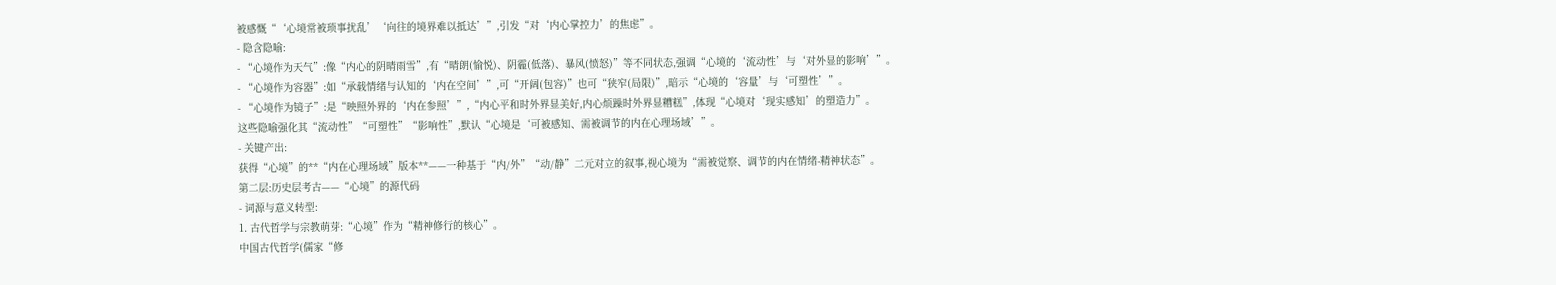被感慨“‘心境常被琐事扰乱’‘向往的境界难以抵达’”,引发“对‘内心掌控力’的焦虑”。
- 隐含隐喻:
- “心境作为天气”:像“内心的阴晴雨雪”,有“晴朗(愉悦)、阴霾(低落)、暴风(愤怒)”等不同状态,强调“心境的‘流动性’与‘对外显的影响’”。
- “心境作为容器”:如“承载情绪与认知的‘内在空间’”,可“开阔(包容)”也可“狭窄(局限)”,暗示“心境的‘容量’与‘可塑性’”。
- “心境作为镜子”:是“映照外界的‘内在参照’”,“内心平和时外界显美好,内心烦躁时外界显糟糕”,体现“心境对‘现实感知’的塑造力”。
这些隐喻强化其“流动性”“可塑性”“影响性”,默认“心境是‘可被感知、需被调节的内在心理场域’”。
- 关键产出:
获得“心境”的**“内在心理场域”版本**——一种基于“内/外”“动/静”二元对立的叙事,视心境为“需被觉察、调节的内在情绪-精神状态”。
第二层:历史层考古——“心境”的源代码
- 词源与意义转型:
1. 古代哲学与宗教萌芽:“心境”作为“精神修行的核心”。
中国古代哲学(儒家“修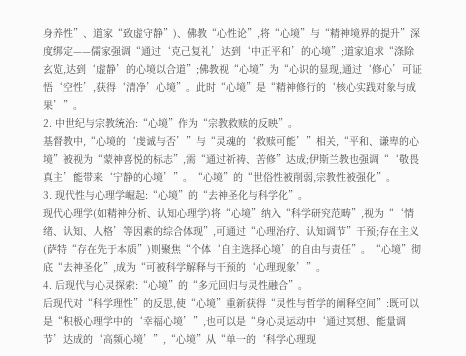身养性”、道家“致虚守静”)、佛教“心性论”,将“心境”与“精神境界的提升”深度绑定——儒家强调“通过‘克己复礼’达到‘中正平和’的心境”;道家追求“涤除玄览,达到‘虚静’的心境以合道”;佛教视“心境”为“心识的显现,通过‘修心’可证悟‘空性’,获得‘清净’心境”。此时“心境”是“精神修行的‘核心实践对象与成果’”。
2. 中世纪与宗教统治:“心境”作为“宗教救赎的反映”。
基督教中,“心境的‘虔诚与否’”与“灵魂的‘救赎可能’”相关,“平和、谦卑的心境”被视为“蒙神喜悦的标志”,需“通过祈祷、苦修”达成;伊斯兰教也强调“‘敬畏真主’能带来‘宁静的心境’”。“心境”的“世俗性被削弱,宗教性被强化”。
3. 现代性与心理学崛起:“心境”的“去神圣化与科学化”。
现代心理学(如精神分析、认知心理学)将“心境”纳入“科学研究范畴”,视为“‘情绪、认知、人格’等因素的综合体现”,可通过“心理治疗、认知调节”干预;存在主义(萨特“存在先于本质”)则聚焦“个体‘自主选择心境’的自由与责任”。“心境”彻底“去神圣化”,成为“可被科学解释与干预的‘心理现象’”。
4. 后现代与心灵探索:“心境”的“多元回归与灵性融合”。
后现代对“科学理性”的反思,使“心境”重新获得“灵性与哲学的阐释空间”:既可以是“积极心理学中的‘幸福心境’”,也可以是“身心灵运动中‘通过冥想、能量调节’达成的‘高频心境’”,“心境”从“单一的‘科学心理现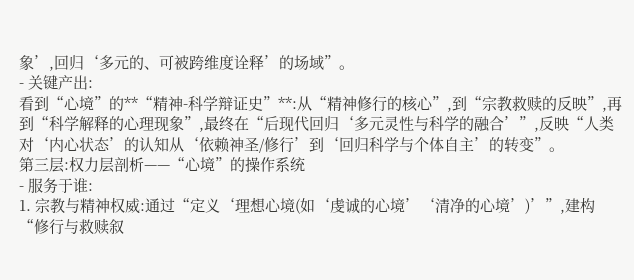象’,回归‘多元的、可被跨维度诠释’的场域”。
- 关键产出:
看到“心境”的**“精神-科学辩证史”**:从“精神修行的核心”,到“宗教救赎的反映”,再到“科学解释的心理现象”,最终在“后现代回归‘多元灵性与科学的融合’”,反映“人类对‘内心状态’的认知从‘依赖神圣/修行’到‘回归科学与个体自主’的转变”。
第三层:权力层剖析——“心境”的操作系统
- 服务于谁:
1. 宗教与精神权威:通过“定义‘理想心境(如‘虔诚的心境’‘清净的心境’)’”,建构“修行与救赎叙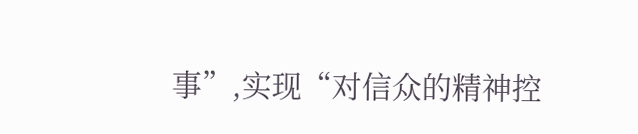事”,实现“对信众的精神控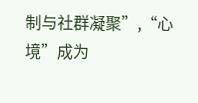制与社群凝聚”,“心境”成为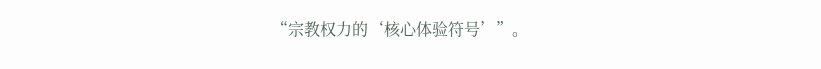“宗教权力的‘核心体验符号’”。